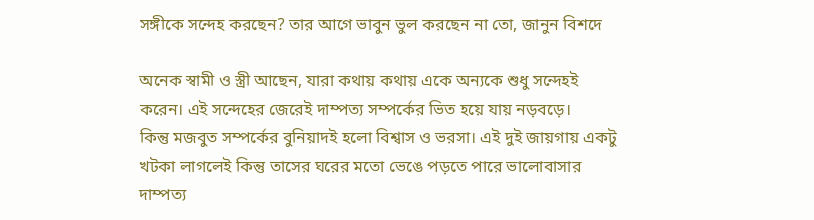সঙ্গীকে সন্দেহ করছেন? তার আগে ভাবুন ভুল করছেন না তো, জানুন বিশদে

অনেক স্বামী ও স্ত্রী আছেন, যারা কথায় কথায় একে অন্যকে শুধু সন্দেহই করেন। এই সন্দেহের জেরেই দাম্পত্য সম্পর্কের ভিত হয়ে যায় নড়বড়ে।
কিন্তু মজবুত সম্পর্কের বুনিয়াদই হলো বিশ্বাস ও ভরসা। এই দুই জায়গায় একটু খটকা লাগলেই কিন্তু তাসের ঘরের মতো ভেঙে পড়তে পারে ভালোবাসার দাম্পত্য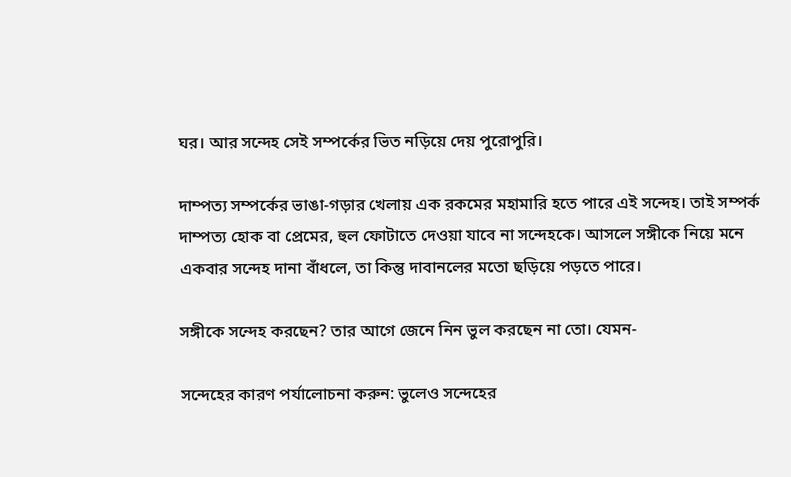ঘর। আর সন্দেহ সেই সম্পর্কের ভিত নড়িয়ে দেয় পুরোপুরি।

দাম্পত্য সম্পর্কের ভাঙা-গড়ার খেলায় এক রকমের মহামারি হতে পারে এই সন্দেহ। তাই সম্পর্ক দাম্পত্য হোক বা প্রেমের, হুল ফোটাতে দেওয়া যাবে না সন্দেহকে। আসলে সঙ্গীকে নিয়ে মনে একবার সন্দেহ দানা বাঁধলে, তা কিন্তু দাবানলের মতো ছড়িয়ে পড়তে পারে।

সঙ্গীকে সন্দেহ করছেন? তার আগে জেনে নিন ভুল করছেন না তো। যেমন-

সন্দেহের কারণ পর্যালোচনা করুন: ভুলেও সন্দেহের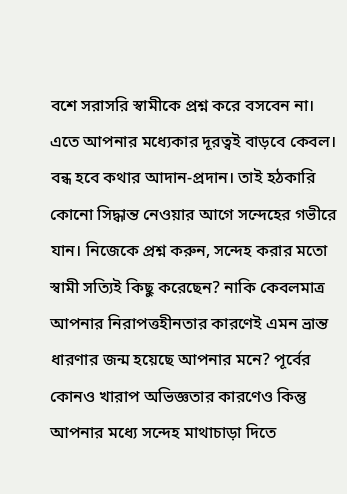বশে সরাসরি স্বামীকে প্রশ্ন করে বসবেন না। এতে আপনার মধ্যেকার দূরত্বই বাড়বে কেবল। বন্ধ হবে কথার আদান-প্রদান। তাই হঠকারি কোনো সিদ্ধান্ত নেওয়ার আগে সন্দেহের গভীরে যান। নিজেকে প্রশ্ন করুন, সন্দেহ করার মতো স্বামী সত্যিই কিছু করেছেন? নাকি কেবলমাত্র আপনার নিরাপত্তহীনতার কারণেই এমন ভ্রান্ত ধারণার জন্ম হয়েছে আপনার মনে? পূর্বের কোনও খারাপ অভিজ্ঞতার কারণেও কিন্তু আপনার মধ্যে সন্দেহ মাথাচাড়া দিতে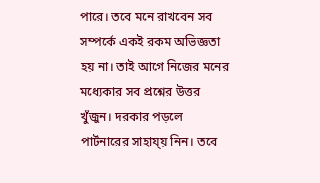পারে। তবে মনে রাখবেন সব সম্পর্কে একই রকম অভিজ্ঞতা হয় না। তাই আগে নিজের মনের মধ্যেকার সব প্রশ্নের উত্তর খুঁজুন। দরকার পড়লে পার্টনারের সাহায্য় নিন। তবে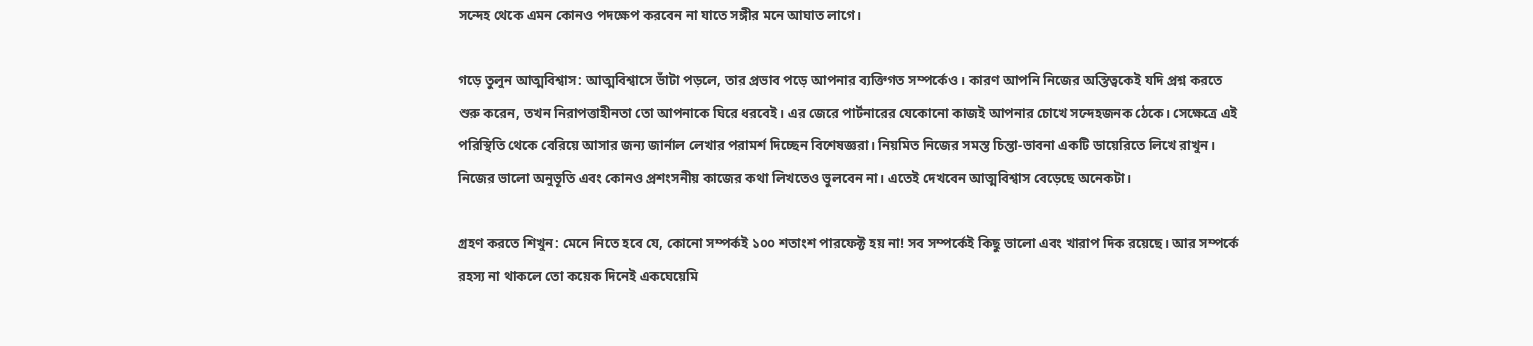সন্দেহ থেকে এমন কোনও পদক্ষেপ করবেন না যাতে সঙ্গীর মনে আঘাত লাগে।

গড়ে তুলুন আত্মবিশ্বাস: আত্মবিশ্বাসে ভাঁটা পড়লে, তার প্রভাব পড়ে আপনার ব্যক্তিগত সম্পর্কেও। কারণ আপনি নিজের অস্তিত্বকেই যদি প্রশ্ন করতে শুরু করেন, তখন নিরাপত্তাহীনতা তো আপনাকে ঘিরে ধরবেই। এর জেরে পার্টনারের যেকোনো কাজই আপনার চোখে সন্দেহজনক ঠেকে। সেক্ষেত্রে এই পরিস্থিতি থেকে বেরিয়ে আসার জন্য জার্নাল লেখার পরামর্শ দিচ্ছেন বিশেষজ্ঞরা। নিয়মিত নিজের সমস্ত চিন্তা-ভাবনা একটি ডায়েরিতে লিখে রাখুন। নিজের ভালো অনুভূতি এবং কোনও প্রশংসনীয় কাজের কথা লিখতেও ভুলবেন না। এতেই দেখবেন আত্মবিশ্বাস বেড়েছে অনেকটা।

গ্রহণ করতে শিখুন: মেনে নিতে হবে যে, কোনো সম্পর্কই ১০০ শতাংশ পারফেক্ট হয় না! সব সম্পর্কেই কিছু ভালো এবং খারাপ দিক রয়েছে। আর সম্পর্কে রহস্য না থাকলে তো কয়েক দিনেই একঘেয়েমি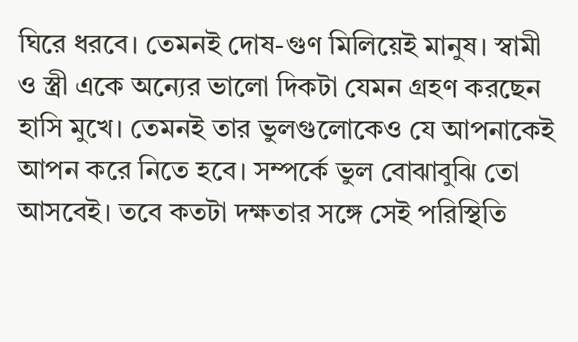ঘিরে ধরবে। তেমনই দোষ-গুণ মিলিয়েই মানুষ। স্বামী ও স্ত্রী একে অন্যের ভালো দিকটা যেমন গ্রহণ করছেন হাসি মুখে। তেমনই তার ভুলগুলোকেও যে আপনাকেই আপন করে নিতে হবে। সম্পর্কে ভুল বোঝাবুঝি তো আসবেই। তবে কতটা দক্ষতার সঙ্গে সেই পরিস্থিতি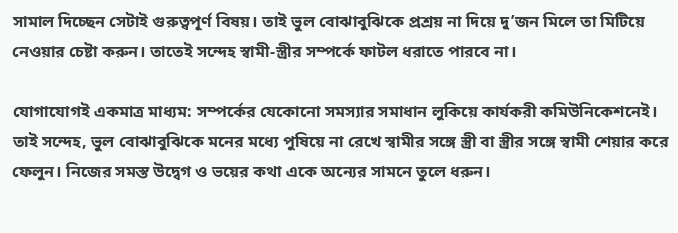সামাল দিচ্ছেন সেটাই গুরুত্বপূর্ণ বিষয়। তাই ভুল বোঝাবুঝিকে প্রশ্রয় না দিয়ে দু’জন মিলে তা মিটিয়ে নেওয়ার চেষ্টা করুন। তাতেই সন্দেহ স্বামী-স্ত্রীর সম্পর্কে ফাটল ধরাতে পারবে না।

যোগাযোগই একমাত্র মাধ্যম: সম্পর্কের যেকোনো সমস্যার সমাধান লুকিয়ে কার্যকরী কমিউনিকেশনেই। তাই সন্দেহ, ভুল বোঝাবুঝিকে মনের মধ্যে পুষিয়ে না রেখে স্বামীর সঙ্গে স্ত্রী বা স্ত্রীর সঙ্গে স্বামী শেয়ার করে ফেলুন। নিজের সমস্ত উদ্বেগ ও ভয়ের কথা একে অন্যের সামনে তুলে ধরুন।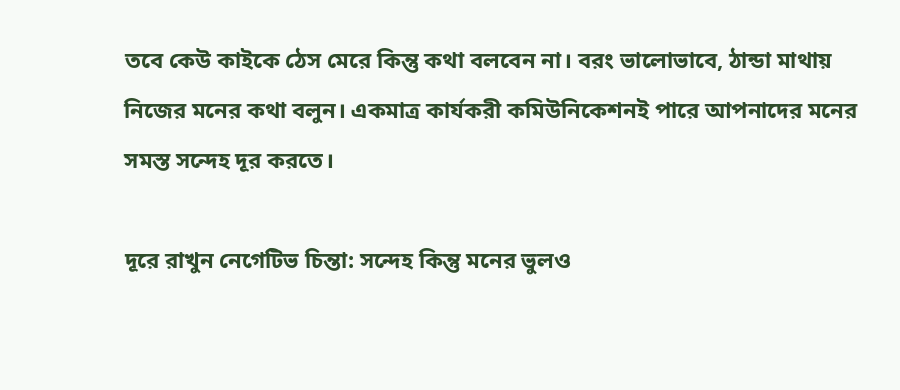তবে কেউ কাইকে ঠেস মেরে কিন্তু কথা বলবেন না। বরং ভালোভাবে, ঠান্ডা মাথায় নিজের মনের কথা বলুন। একমাত্র কার্যকরী কমিউনিকেশনই পারে আপনাদের মনের সমস্ত সন্দেহ দূর করতে।

দূরে রাখুন নেগেটিভ চিন্তা: সন্দেহ কিন্তু মনের ভুলও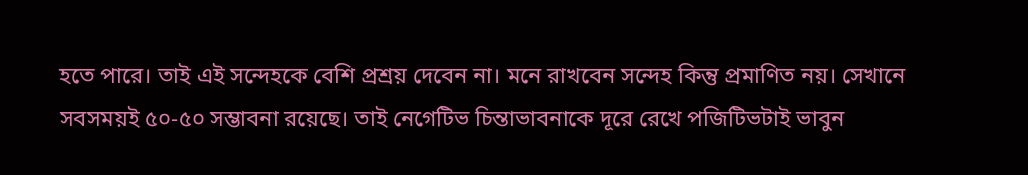হতে পারে। তাই এই সন্দেহকে বেশি প্রশ্রয় দেবেন না। মনে রাখবেন সন্দেহ কিন্তু প্রমাণিত নয়। সেখানে সবসময়ই ৫০-৫০ সম্ভাবনা রয়েছে। তাই নেগেটিভ চিন্তাভাবনাকে দূরে রেখে পজিটিভটাই ভাবুন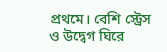প্রথমে। বেশি স্ট্রেস ও উদ্বেগ ঘিরে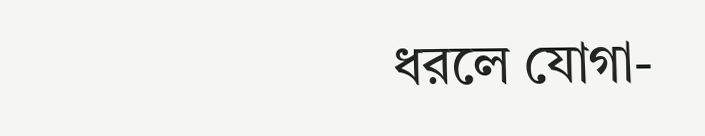ধরলে যোগা-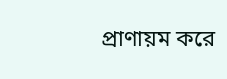প্রাণায়ম করে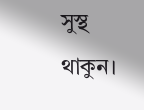সুস্থ থাকুন।